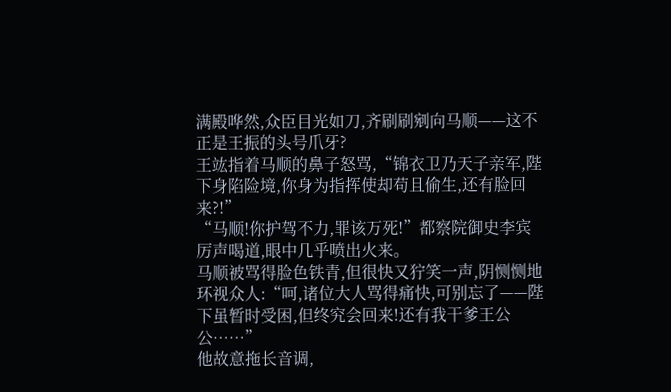满殿哗然,众臣目光如刀,齐刷刷剜向马顺——这不正是王振的头号爪牙?
王竑指着马顺的鼻子怒骂,“锦衣卫乃天子亲军,陛下身陷险境,你身为指挥使却苟且偷生,还有脸回来?!”
“马顺!你护驾不力,罪该万死!”都察院御史李宾厉声喝道,眼中几乎喷出火来。
马顺被骂得脸色铁青,但很快又狞笑一声,阴恻恻地环视众人:“呵,诸位大人骂得痛快,可别忘了——陛下虽暂时受困,但终究会回来!还有我干爹王公公……”
他故意拖长音调,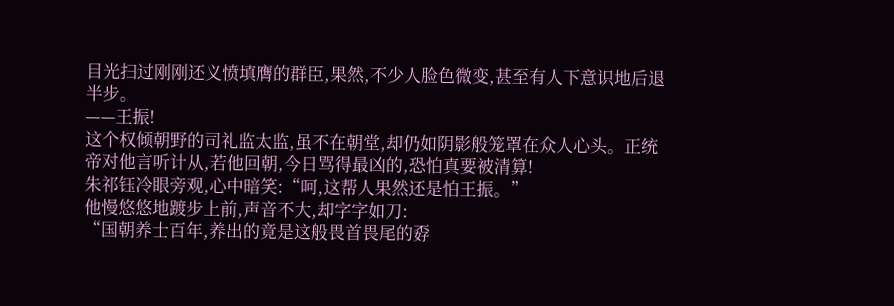目光扫过刚刚还义愤填膺的群臣,果然,不少人脸色微变,甚至有人下意识地后退半步。
——王振!
这个权倾朝野的司礼监太监,虽不在朝堂,却仍如阴影般笼罩在众人心头。正统帝对他言听计从,若他回朝,今日骂得最凶的,恐怕真要被清算!
朱祁钰冷眼旁观,心中暗笑:“呵,这帮人果然还是怕王振。”
他慢悠悠地踱步上前,声音不大,却字字如刀:
“国朝养士百年,养出的竟是这般畏首畏尾的孬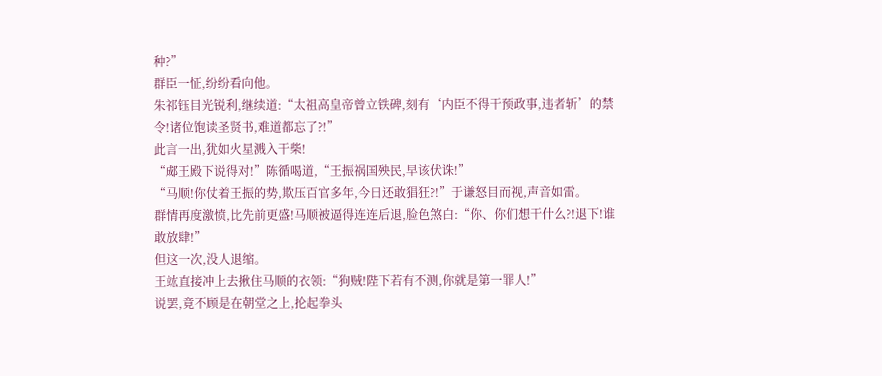种?”
群臣一怔,纷纷看向他。
朱祁钰目光锐利,继续道:“太祖高皇帝曾立铁碑,刻有‘内臣不得干预政事,违者斩’的禁令!诸位饱读圣贤书,难道都忘了?!”
此言一出,犹如火星溅入干柴!
“郕王殿下说得对!”陈循喝道,“王振祸国殃民,早该伏诛!”
“马顺!你仗着王振的势,欺压百官多年,今日还敢猖狂?!”于谦怒目而视,声音如雷。
群情再度激愤,比先前更盛!马顺被逼得连连后退,脸色煞白:“你、你们想干什么?!退下!谁敢放肆!”
但这一次,没人退缩。
王竑直接冲上去揪住马顺的衣领:“狗贼!陛下若有不测,你就是第一罪人!”
说罢,竟不顾是在朝堂之上,抡起拳头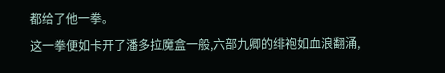都给了他一拳。
这一拳便如卡开了潘多拉魔盒一般,六部九卿的绯袍如血浪翻涌,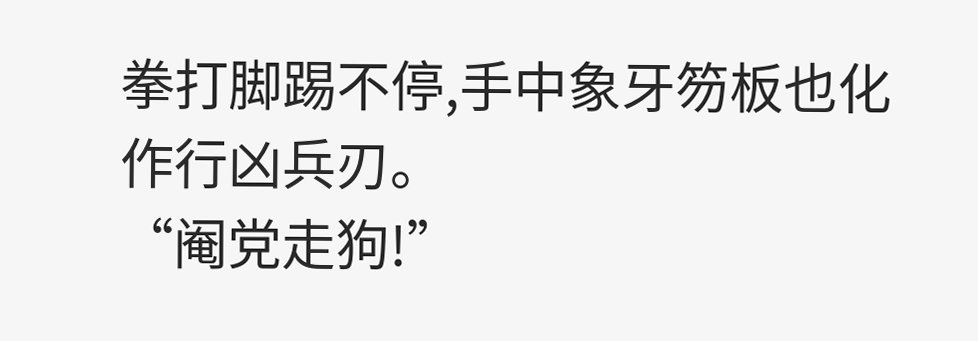拳打脚踢不停,手中象牙笏板也化作行凶兵刃。
“阉党走狗!”